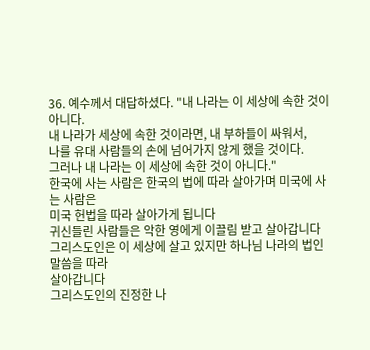36. 예수께서 대답하셨다. "내 나라는 이 세상에 속한 것이 아니다.
내 나라가 세상에 속한 것이라면, 내 부하들이 싸워서,
나를 유대 사람들의 손에 넘어가지 않게 했을 것이다.
그러나 내 나라는 이 세상에 속한 것이 아니다."
한국에 사는 사람은 한국의 법에 따라 살아가며 미국에 사는 사람은
미국 헌법을 따라 살아가게 됩니다
귀신들린 사람들은 악한 영에게 이끌림 받고 살아갑니다
그리스도인은 이 세상에 살고 있지만 하나님 나라의 법인 말씀을 따라
살아갑니다
그리스도인의 진정한 나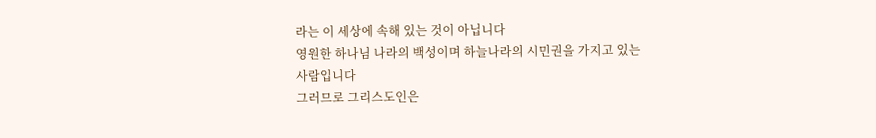라는 이 세상에 속해 있는 것이 아닙니다
영원한 하나님 나라의 백성이며 하늘나라의 시민권을 가지고 있는
사람입니다
그러므로 그리스도인은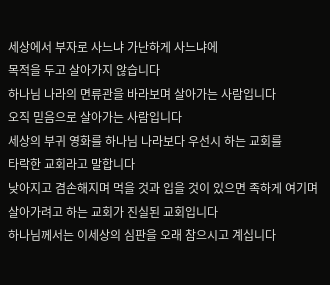세상에서 부자로 사느냐 가난하게 사느냐에
목적을 두고 살아가지 않습니다
하나님 나라의 면류관을 바라보며 살아가는 사람입니다
오직 믿음으로 살아가는 사람입니다
세상의 부귀 영화를 하나님 나라보다 우선시 하는 교회를
타락한 교회라고 말합니다
낮아지고 겸손해지며 먹을 것과 입을 것이 있으면 족하게 여기며
살아가려고 하는 교회가 진실된 교회입니다
하나님께서는 이세상의 심판을 오래 참으시고 계십니다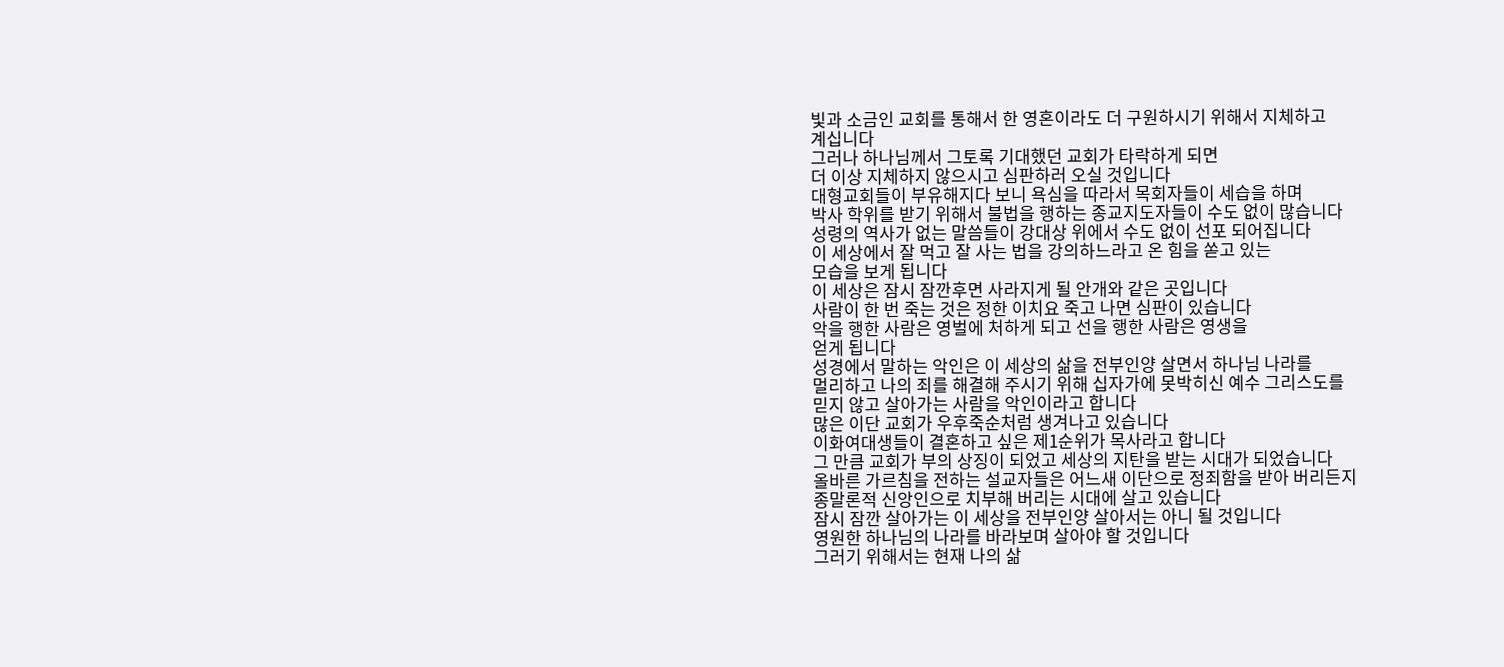빛과 소금인 교회를 통해서 한 영혼이라도 더 구원하시기 위해서 지체하고
계십니다
그러나 하나님께서 그토록 기대했던 교회가 타락하게 되면
더 이상 지체하지 않으시고 심판하러 오실 것입니다
대형교회들이 부유해지다 보니 욕심을 따라서 목회자들이 세습을 하며
박사 학위를 받기 위해서 불법을 행하는 종교지도자들이 수도 없이 많습니다
성령의 역사가 없는 말씀들이 강대상 위에서 수도 없이 선포 되어집니다
이 세상에서 잘 먹고 잘 사는 법을 강의하느라고 온 힘을 쏟고 있는
모습을 보게 됩니다
이 세상은 잠시 잠깐후면 사라지게 될 안개와 같은 곳입니다
사람이 한 번 죽는 것은 정한 이치요 죽고 나면 심판이 있습니다
악을 행한 사람은 영벌에 처하게 되고 선을 행한 사람은 영생을
얻게 됩니다
성경에서 말하는 악인은 이 세상의 삶을 전부인양 살면서 하나님 나라를
멀리하고 나의 죄를 해결해 주시기 위해 십자가에 못박히신 예수 그리스도를
믿지 않고 살아가는 사람을 악인이라고 합니다
많은 이단 교회가 우후죽순처럼 생겨나고 있습니다
이화여대생들이 결혼하고 싶은 제1순위가 목사라고 합니다
그 만큼 교회가 부의 상징이 되었고 세상의 지탄을 받는 시대가 되었습니다
올바른 가르침을 전하는 설교자들은 어느새 이단으로 정죄함을 받아 버리든지
종말론적 신앙인으로 치부해 버리는 시대에 살고 있습니다
잠시 잠깐 살아가는 이 세상을 전부인양 살아서는 아니 될 것입니다
영원한 하나님의 나라를 바라보며 살아야 할 것입니다
그러기 위해서는 현재 나의 삶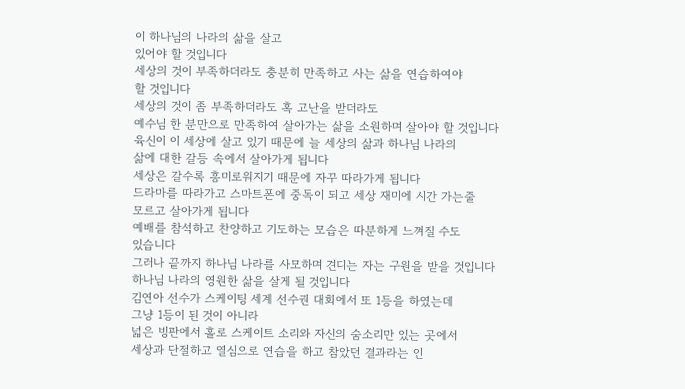이 하나님의 나라의 삶을 살고
있어야 할 것입니다
세상의 것이 부족하더라도 충분히 만족하고 사는 삶을 연습하여야
할 것입니다
세상의 것이 좀 부족하더라도 혹 고난을 받더라도
예수님 한 분만으로 만족하여 살아가는 삶을 소원하며 살아야 할 것입니다
육신이 이 세상에 살고 있기 때문에 늘 세상의 삶과 하나님 나라의
삶에 대한 갈등 속에서 살아가게 됩니다
세상은 갈수록 흥미로워지기 때문에 자꾸 따라가게 됩니다
드라마를 따라가고 스마트폰에 중독이 되고 세상 재미에 시간 가는줄
모르고 살아가게 됩니다
예배를 참석하고 찬양하고 기도하는 모습은 따분하게 느껴질 수도
있습니다
그러나 끝까지 하나님 나라를 사모하며 견디는 자는 구원을 받을 것입니다
하나님 나라의 영원한 삶을 살게 될 것입니다
김연아 선수가 스케이팅 세계 선수권 대회에서 또 1등을 하였는데
그냥 1등이 된 것이 아니라
넓은 빙판에서 홀로 스케이트 소리와 자신의 숨소리만 있는 곳에서
세상과 단절하고 열심으로 연습을 하고 참았던 결과라는 인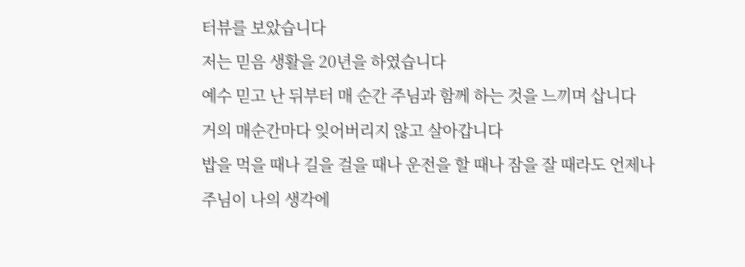터뷰를 보았습니다
저는 믿음 생활을 20년을 하였습니다
예수 믿고 난 뒤부터 매 순간 주님과 함께 하는 것을 느끼며 삽니다
거의 매순간마다 잊어버리지 않고 살아갑니다
밥을 먹을 때나 길을 걸을 때나 운전을 할 때나 잠을 잘 때라도 언제나
주님이 나의 생각에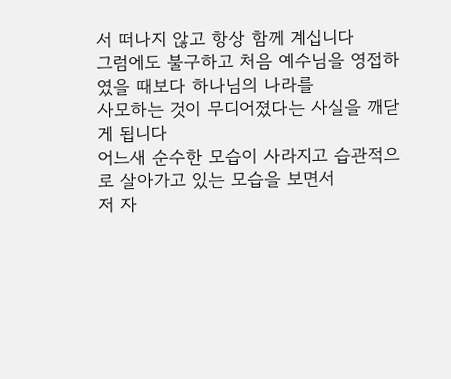서 떠나지 않고 항상 함께 계십니다
그럼에도 불구하고 처음 예수님을 영접하였을 때보다 하나님의 나라를
사모하는 것이 무디어졌다는 사실을 깨닫게 됩니다
어느새 순수한 모습이 사라지고 습관적으로 살아가고 있는 모습을 보면서
저 자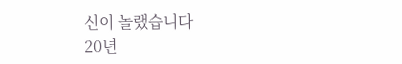신이 놀랬습니다
20년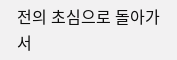전의 초심으로 돌아가서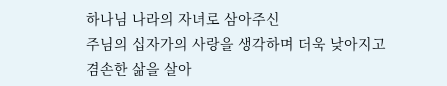하나님 나라의 자녀로 삼아주신
주님의 십자가의 사랑을 생각하며 더욱 낮아지고 겸손한 삶을 살아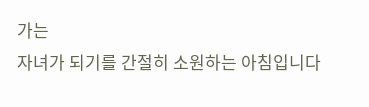가는
자녀가 되기를 간절히 소원하는 아침입니다